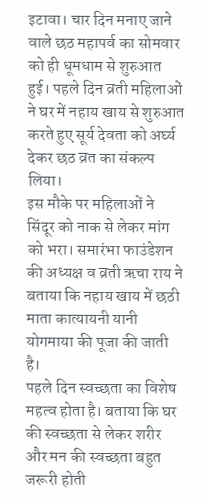इटावा। चार दिन मनाए जाने वाले छठ महापर्व का सोमवार को ही धूमधाम से शुरुआत हुई। पहले दिन व्रती महिलाओं ने घर में नहाय खाय से शुरुआत करते हुए सूर्य देवता को अर्घ्य देकर छठ व्रत का संकल्प लिया।
इस मौके पर महिलाओं ने सिंदूर को नाक से लेकर मांग को भरा। समारंभा फाउंडेशन की अध्यक्ष व व्रती ऋचा राय ने बताया कि नहाय खाय में छठी माता कात्यायनी यानी योगमाया की पूजा की जाती है।
पहले दिन स्वच्छता का विशेष महत्व होता है। बताया कि घर की स्वच्छता से लेकर शरीर और मन की स्वच्छता बहुत जरूरी होती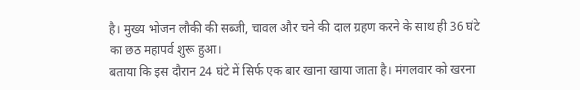है। मुख्य भोजन लौकी की सब्जी, चावल और चने की दाल ग्रहण करने के साथ ही 36 घंटे का छठ महापर्व शुरू हुआ।
बताया कि इस दौरान 24 घंटे में सिर्फ एक बार खाना खाया जाता है। मंगलवार को खरना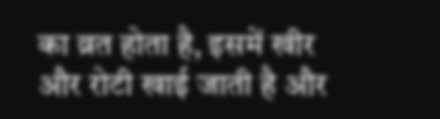का व्रत होता है, इसमें खीर और रोटी खाई जाती है और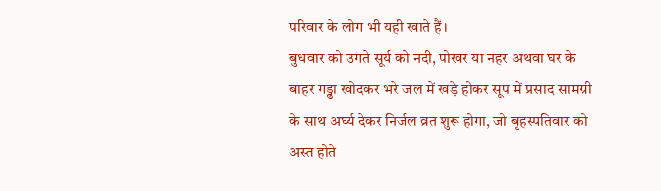परिवार के लोग भी यही खाते हैं।
बुधवार को उगते सूर्य को नदी, पोखर या नहर अथवा घर के बाहर गड्ढा खोदकर भरे जल में खड़े होकर सूप में प्रसाद सामग्री के साथ अर्घ्य देकर निर्जल व्रत शुरू होगा, जो बृहस्पतिवार को अस्त होते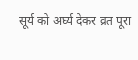सूर्य को अर्घ्य देकर व्रत पूरा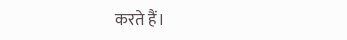करते हैं।